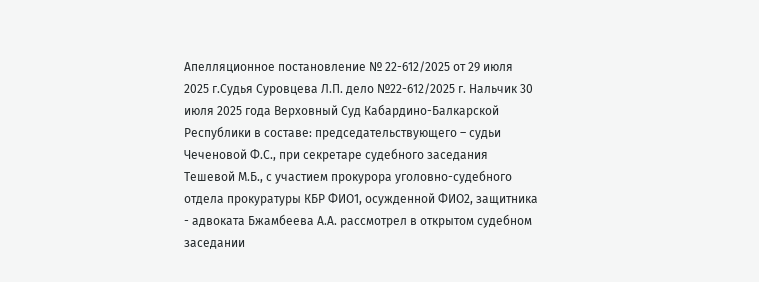Апелляционное постановление № 22-612/2025 от 29 июля 2025 г.Судья Суровцева Л.П. дело №22-612/2025 г. Нальчик 30 июля 2025 года Верховный Суд Кабардино-Балкарской Республики в составе: председательствующего – судьи Чеченовой Ф.С., при секретаре судебного заседания Тешевой М.Б., с участием прокурора уголовно-судебного отдела прокуратуры КБР ФИО1, осужденной ФИО2, защитника - адвоката Бжамбеева А.А. рассмотрел в открытом судебном заседании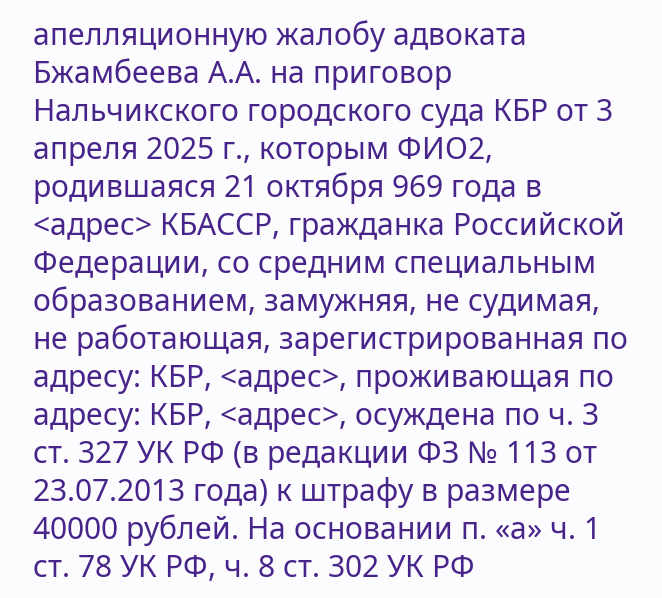апелляционную жалобу адвоката Бжамбеева А.А. на приговор Нальчикского городского суда КБР от 3 апреля 2025 г., которым ФИО2, родившаяся 21 октября 969 года в <адрес> КБАССР, гражданка Российской Федерации, со средним специальным образованием, замужняя, не судимая, не работающая, зарегистрированная по адресу: КБР, <адрес>, проживающая по адресу: КБР, <адрес>, осуждена по ч. 3 ст. 327 УК РФ (в редакции ФЗ № 113 от 23.07.2013 года) к штрафу в размере 40000 рублей. На основании п. «а» ч. 1 ст. 78 УК РФ, ч. 8 ст. 302 УК РФ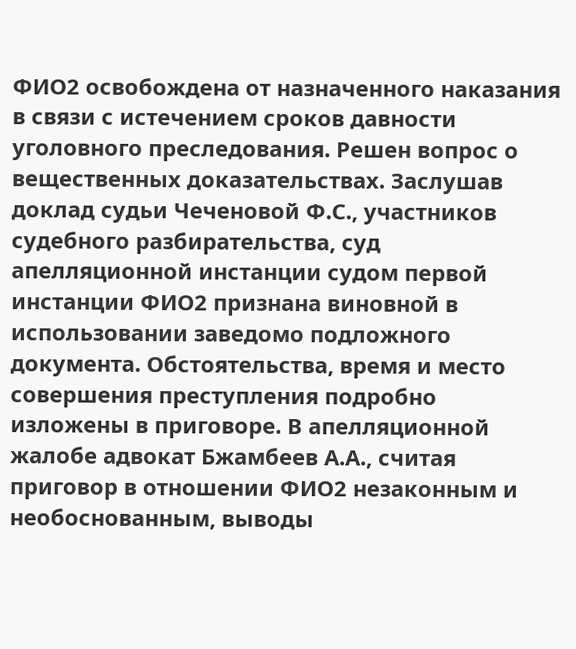ФИО2 освобождена от назначенного наказания в связи с истечением сроков давности уголовного преследования. Решен вопрос о вещественных доказательствах. Заслушав доклад судьи Чеченовой Ф.С., участников судебного разбирательства, суд апелляционной инстанции судом первой инстанции ФИО2 признана виновной в использовании заведомо подложного документа. Обстоятельства, время и место совершения преступления подробно изложены в приговоре. В апелляционной жалобе адвокат Бжамбеев А.А., считая приговор в отношении ФИО2 незаконным и необоснованным, выводы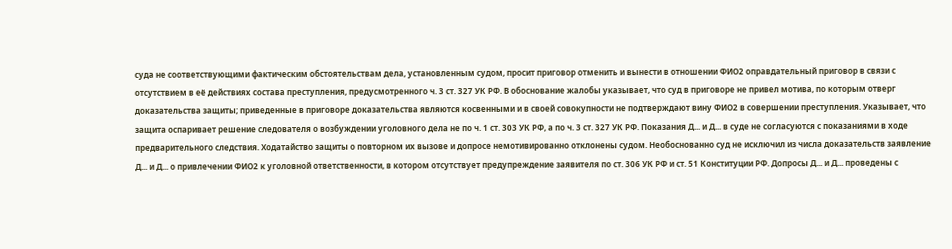суда не соответствующими фактическим обстоятельствам дела, установленным судом, просит приговор отменить и вынести в отношении ФИО2 оправдательный приговор в связи с отсутствием в её действиях состава преступления, предусмотренного ч. 3 ст. 327 УК РФ. В обоснование жалобы указывает, что суд в приговоре не привел мотива, по которым отверг доказательства защиты; приведенные в приговоре доказательства являются косвенными и в своей совокупности не подтверждают вину ФИО2 в совершении преступления. Указывает, что защита оспаривает решение следователя о возбуждении уголовного дела не по ч. 1 ст. 303 УК РФ, а по ч. 3 ст. 327 УК РФ. Показания Д... и Д... в суде не согласуются с показаниями в ходе предварительного следствия. Ходатайство защиты о повторном их вызове и допросе немотивированно отклонены судом. Необоснованно суд не исключил из числа доказательств заявление Д... и Д... о привлечении ФИО2 к уголовной ответственности, в котором отсутствует предупреждение заявителя по ст. 306 УК РФ и ст. 51 Конституции РФ. Допросы Д... и Д... проведены с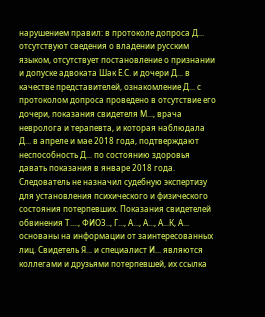нарушением правил: в протоколе допроса Д... отсутствуют сведения о владении русским языком, отсутствует постановление о признании и допуске адвоката Шак Е.С. и дочери Д... в качестве представителей, ознакомление Д... с протоколом допроса проведено в отсутствие его дочери, показания свидетеля М..., врача невролога и терапевта, и которая наблюдала Д... в апреле и мае 2018 года, подтверждают неспособность Д... по состоянию здоровья давать показания в январе 2018 года. Следователь не назначил судебную экспертизу для установления психического и физического состояния потерпевших. Показания свидетелей обвинения Т...., ФИО3.., Г..., А..., А..., А...К, А... основаны на информации от заинтересованных лиц. Свидетель Я... и специалист И... являются коллегами и друзьями потерпевшей, их ссылка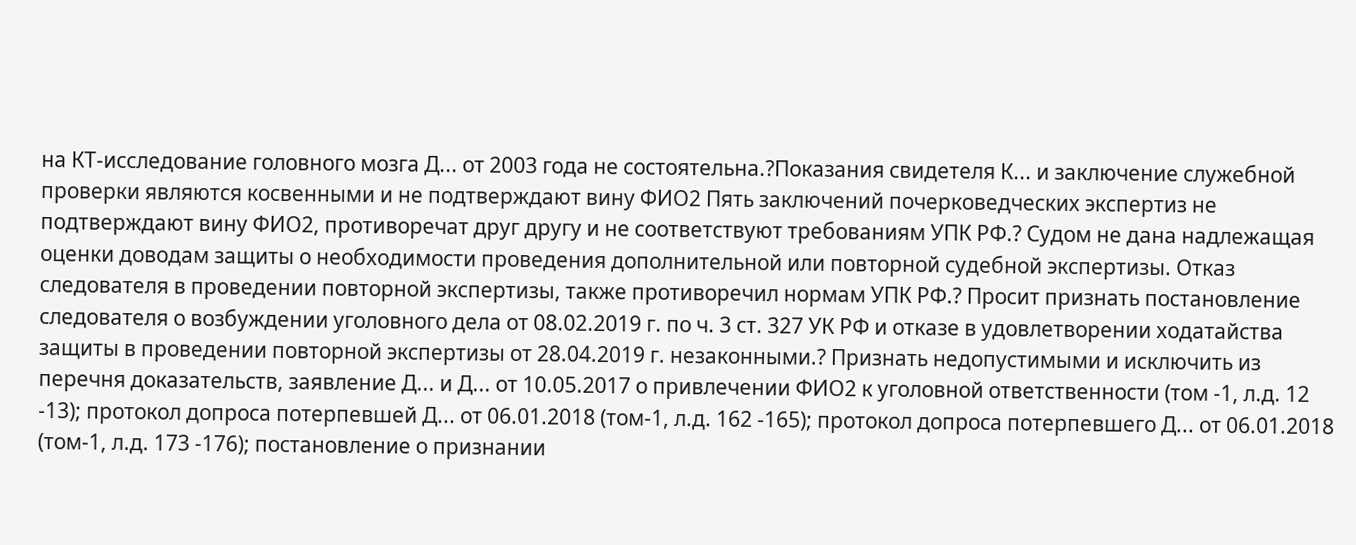на КТ-исследование головного мозга Д... от 2003 года не состоятельна.?Показания свидетеля К... и заключение служебной проверки являются косвенными и не подтверждают вину ФИО2 Пять заключений почерковедческих экспертиз не подтверждают вину ФИО2, противоречат друг другу и не соответствуют требованиям УПК РФ.? Судом не дана надлежащая оценки доводам защиты о необходимости проведения дополнительной или повторной судебной экспертизы. Отказ следователя в проведении повторной экспертизы, также противоречил нормам УПК РФ.? Просит признать постановление следователя о возбуждении уголовного дела от 08.02.2019 г. по ч. 3 ст. 327 УК РФ и отказе в удовлетворении ходатайства защиты в проведении повторной экспертизы от 28.04.2019 г. незаконными.? Признать недопустимыми и исключить из перечня доказательств, заявление Д... и Д... от 10.05.2017 о привлечении ФИО2 к уголовной ответственности (том -1, л.д. 12 -13); протокол допроса потерпевшей Д... от 06.01.2018 (том-1, л.д. 162 -165); протокол допроса потерпевшего Д... от 06.01.2018 (том-1, л.д. 173 -176); постановление о признании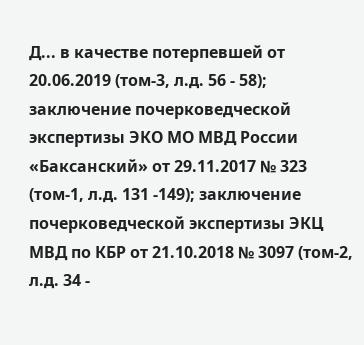Д... в качестве потерпевшей от 20.06.2019 (том-3, л.д. 56 - 58); заключение почерковедческой экспертизы ЭКО МО МВД России «Баксанский» от 29.11.2017 № 323 (том-1, л.д. 131 -149); заключение почерковедческой экспертизы ЭКЦ МВД по КБР от 21.10.2018 № 3097 (том-2, л.д. 34 -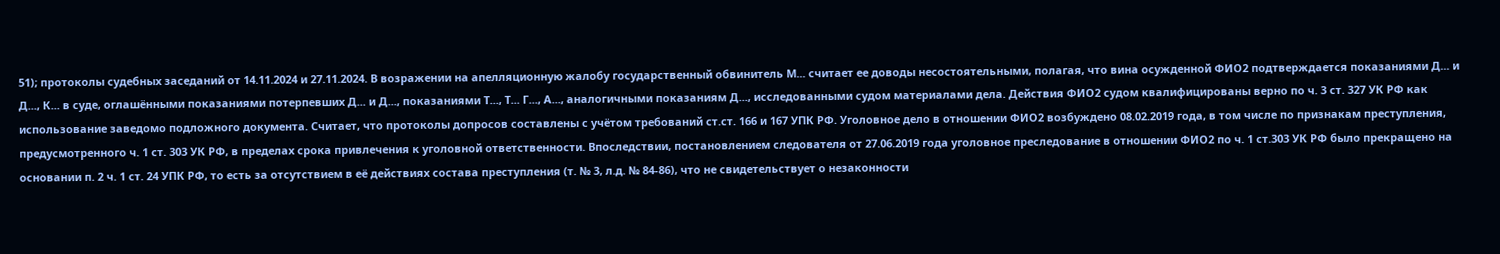51); протоколы судебных заседаний от 14.11.2024 и 27.11.2024. В возражении на апелляционную жалобу государственный обвинитель М... считает ее доводы несостоятельными, полагая, что вина осужденной ФИО2 подтверждается показаниями Д... и Д..., К... в суде, оглашёнными показаниями потерпевших Д... и Д..., показаниями Т..., Т... Г..., А..., аналогичными показаниям Д..., исследованными судом материалами дела. Действия ФИО2 судом квалифицированы верно по ч. 3 ст. 327 УК РФ как использование заведомо подложного документа. Считает, что протоколы допросов составлены с учётом требований ст.ст. 166 и 167 УПК РФ. Уголовное дело в отношении ФИО2 возбуждено 08.02.2019 года, в том числе по признакам преступления, предусмотренного ч. 1 ст. 303 УК РФ, в пределах срока привлечения к уголовной ответственности. Впоследствии, постановлением следователя от 27.06.2019 года уголовное преследование в отношении ФИО2 по ч. 1 ст.303 УК РФ было прекращено на основании п. 2 ч. 1 ст. 24 УПК РФ, то есть за отсутствием в её действиях состава преступления (т. № 3, л.д. № 84-86), что не свидетельствует о незаконности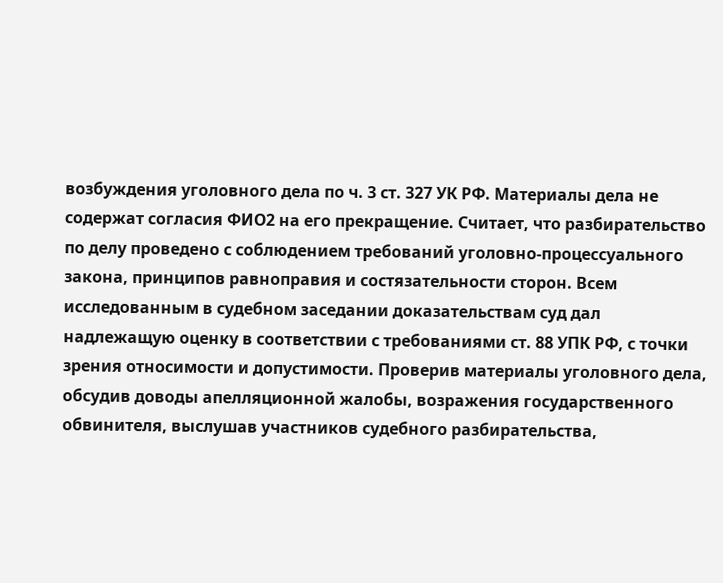возбуждения уголовного дела по ч. 3 ст. 327 УК РФ. Материалы дела не содержат согласия ФИО2 на его прекращение. Считает, что разбирательство по делу проведено с соблюдением требований уголовно-процессуального закона, принципов равноправия и состязательности сторон. Всем исследованным в судебном заседании доказательствам суд дал надлежащую оценку в соответствии с требованиями ст. 88 УПК РФ, с точки зрения относимости и допустимости. Проверив материалы уголовного дела, обсудив доводы апелляционной жалобы, возражения государственного обвинителя, выслушав участников судебного разбирательства,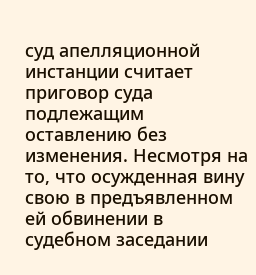суд апелляционной инстанции считает приговор суда подлежащим оставлению без изменения. Несмотря на то, что осужденная вину свою в предъявленном ей обвинении в судебном заседании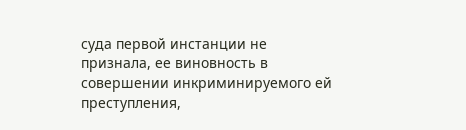суда первой инстанции не признала, ее виновность в совершении инкриминируемого ей преступления,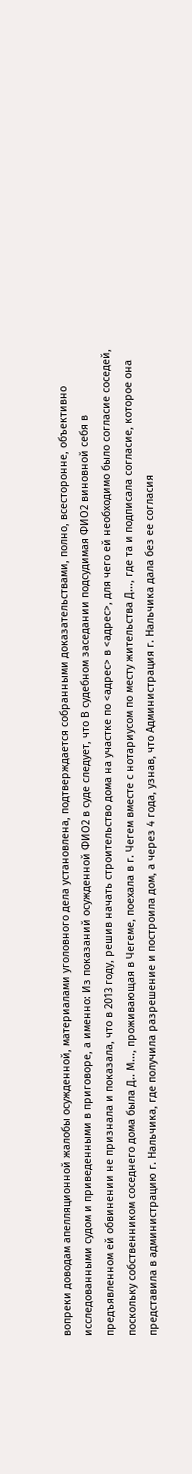вопреки доводам апелляционной жалобы осужденной, материалами уголовного дела установлена, подтверждается собранными доказательствами, полно, всесторонне, объективно исследованными судом и приведенными в приговоре, а именно: Из показаний осужденной ФИО2 в суде следует, что В судебном заседании подсудимая ФИО2 виновной себя в предъявленном ей обвинении не признала и показала, что в 2013 году, решив начать строительство дома на участке по <адрес> в <адрес>, для чего ей необходимо было согласие соседей, поскольку собственником соседнего дома была Д.. М..., проживающая в Чегеме, поехала в г. Чегем вместе с нотариусом по месту жительства Д..., где та и подписала согласие, которое она представила в администрацию г. Нальчика, где получила разрешение и построила дом, а через 4 года, узнав, что Администрация г. Нальчика дала без ее согласия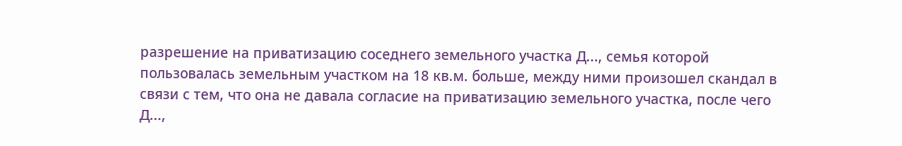разрешение на приватизацию соседнего земельного участка Д..., семья которой пользовалась земельным участком на 18 кв.м. больше, между ними произошел скандал в связи с тем, что она не давала согласие на приватизацию земельного участка, после чего Д...,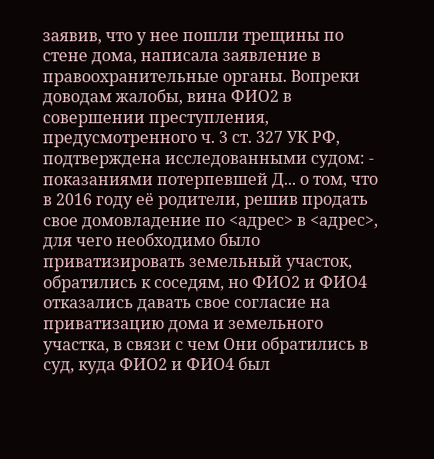заявив, что у нее пошли трещины по стене дома, написала заявление в правоохранительные органы. Вопреки доводам жалобы, вина ФИО2 в совершении преступления, предусмотренного ч. 3 ст. 327 УК РФ, подтверждена исследованными судом: - показаниями потерпевшей Д... о том, что в 2016 году её родители, решив продать свое домовладение по <адрес> в <адрес>, для чего необходимо было приватизировать земельный участок, обратились к соседям, но ФИО2 и ФИО4 отказались давать свое согласие на приватизацию дома и земельного участка, в связи с чем Они обратились в суд, куда ФИО2 и ФИО4 был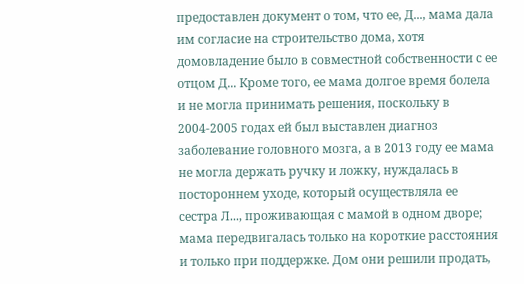предоставлен документ о том, что ее, Д..., мама дала им согласие на строительство дома, хотя домовладение было в совместной собственности с ее отцом Д... Кроме того, ее мама долгое время болела и не могла принимать решения, поскольку в 2004-2005 годах ей был выставлен диагноз заболевание головного мозга, а в 2013 году ее мама не могла держать ручку и ложку, нуждалась в постороннем уходе, который осуществляла ее сестра Л..., проживающая с мамой в одном дворе; мама передвигалась только на короткие расстояния и только при поддержке. Дом они решили продать,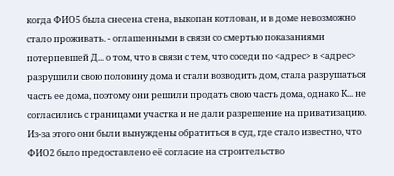когда ФИО5 была снесена стена, выкопан котлован, и в доме невозможно стало проживать. - оглашенными в связи со смертью показаниями потерпевшей Д... о том, что в связи с тем, что соседи по <адрес> в <адрес> разрушили свою половину дома и стали возводить дом, стала разрушаться часть ее дома, поэтому они решили продать свою часть дома, однако К... не согласились с границами участка и не дали разрешение на приватизацию. Из-за этого они были вынуждены обратиться в суд, где стало известно, что ФИО2 было предоставлено её согласие на строительство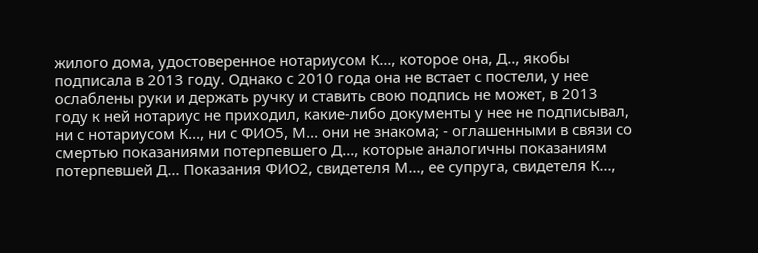жилого дома, удостоверенное нотариусом К..., которое она, Д.., якобы подписала в 2013 году. Однако с 2010 года она не встает с постели, у нее ослаблены руки и держать ручку и ставить свою подпись не может, в 2013 году к ней нотариус не приходил, какие-либо документы у нее не подписывал, ни с нотариусом К..., ни с ФИО5, М... они не знакома; - оглашенными в связи со смертью показаниями потерпевшего Д..., которые аналогичны показаниям потерпевшей Д... Показания ФИО2, свидетеля М..., ее супруга, свидетеля К...,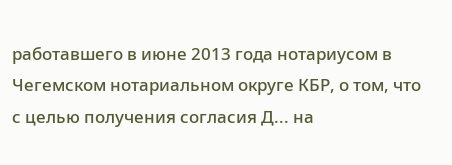работавшего в июне 2013 года нотариусом в Чегемском нотариальном округе КБР, о том, что с целью получения согласия Д... на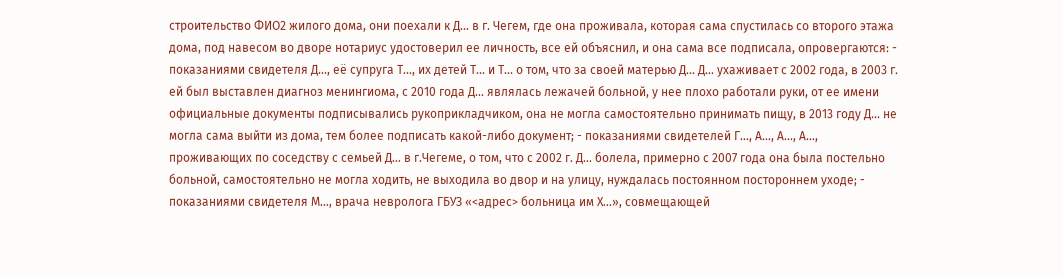строительство ФИО2 жилого дома, они поехали к Д... в г. Чегем, где она проживала, которая сама спустилась со второго этажа дома, под навесом во дворе нотариус удостоверил ее личность, все ей объяснил, и она сама все подписала, опровергаются: - показаниями свидетеля Д..., её супруга Т..., их детей Т... и Т... о том, что за своей матерью Д... Д... ухаживает с 2002 года, в 2003 г. ей был выставлен диагноз менингиома, с 2010 года Д... являлась лежачей больной, у нее плохо работали руки, от ее имени официальные документы подписывались рукоприкладчиком, она не могла самостоятельно принимать пищу, в 2013 году Д... не могла сама выйти из дома, тем более подписать какой-либо документ; - показаниями свидетелей Г..., А..., А..., А..., проживающих по соседству с семьей Д... в г.Чегеме, о том, что с 2002 г. Д... болела, примерно с 2007 года она была постельно больной, самостоятельно не могла ходить, не выходила во двор и на улицу, нуждалась постоянном постороннем уходе; - показаниями свидетеля М..., врача невролога ГБУЗ «<адрес> больница им Х...», совмещающей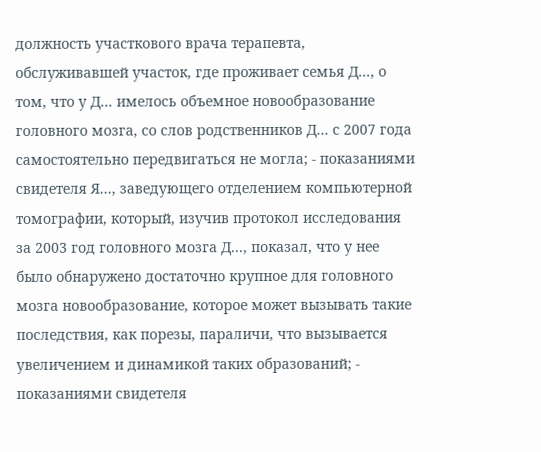должность участкового врача терапевта, обслуживавшей участок, где проживает семья Д..., о том, что у Д... имелось объемное новообразование головного мозга, со слов родственников Д... с 2007 года самостоятельно передвигаться не могла; - показаниями свидетеля Я..., заведующего отделением компьютерной томографии, который, изучив протокол исследования за 2003 год головного мозга Д..., показал, что у нее было обнаружено достаточно крупное для головного мозга новообразование, которое может вызывать такие последствия, как порезы, параличи, что вызывается увеличением и динамикой таких образований; - показаниями свидетеля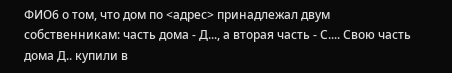ФИО6 о том, что дом по <адрес> принадлежал двум собственникам: часть дома - Д..., а вторая часть - С.... Свою часть дома Д.. купили в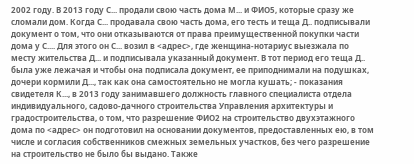2002 году. В 2013 году С... продали свою часть дома М... и ФИО5, которые сразу же сломали дом. Когда С... продавала свою часть дома, его тесть и теща Д.. подписывали документ о том, что они отказываются от права преимущественной покупки части дома у С.... Для этого он С... возил в <адрес>, где женщина-нотариус выезжала по месту жительства Д... и подписывала указанный документ. В тот период его теща Д.. была уже лежачая и чтобы она подписала документ, ее приподнимали на подушках, дочери кормили Д..., так как она самостоятельно не могла кушать; - показания свидетеля К..., в 2013 году занимавшего должность главного специалиста отдела индивидуального, садово-дачного строительства Управления архитектуры и градостроительства, о том, что разрешение ФИО2 на строительство двухэтажного дома по <адрес> он подготовил на основании документов, предоставленных ею, в том числе и согласия собственников смежных земельных участков, без чего разрешение на строительство не было бы выдано. Также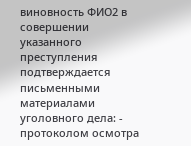виновность ФИО2 в совершении указанного преступления подтверждается письменными материалами уголовного дела: - протоколом осмотра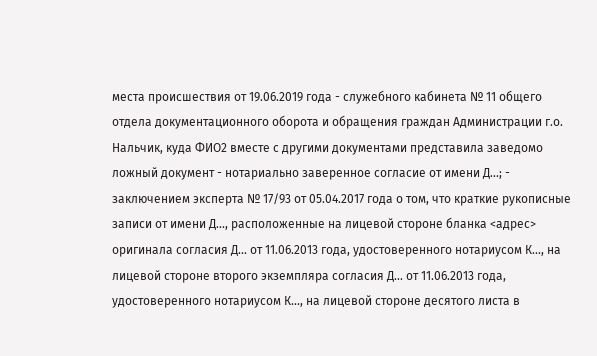места происшествия от 19.06.2019 года - служебного кабинета № 11 общего отдела документационного оборота и обращения граждан Администрации г.о. Нальчик, куда ФИО2 вместе с другими документами представила заведомо ложный документ - нотариально заверенное согласие от имени Д...; - заключением эксперта № 17/93 от 05.04.2017 года о том, что краткие рукописные записи от имени Д..., расположенные на лицевой стороне бланка <адрес> оригинала согласия Д... от 11.06.2013 года, удостоверенного нотариусом К..., на лицевой стороне второго экземпляра согласия Д... от 11.06.2013 года, удостоверенного нотариусом К..., на лицевой стороне десятого листа в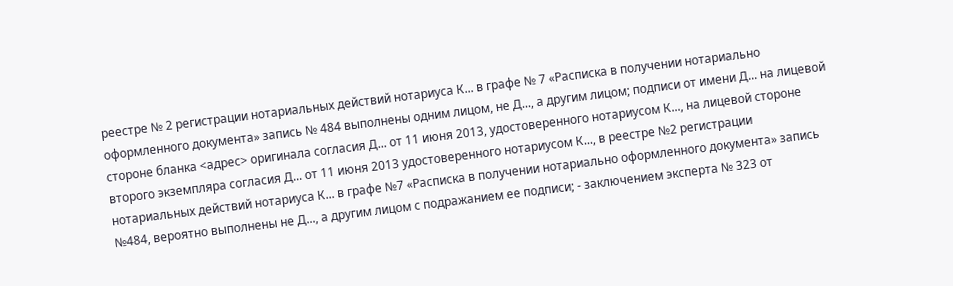реестре № 2 регистрации нотариальных действий нотариуса К... в графе № 7 «Расписка в получении нотариально оформленного документа» запись № 484 выполнены одним лицом, не Д..., а другим лицом; подписи от имени Д... на лицевой стороне бланка <адрес> оригинала согласия Д... от 11 июня 2013, удостоверенного нотариусом К..., на лицевой стороне второго экземпляра согласия Д... от 11 июня 2013 удостоверенного нотариусом К..., в реестре №2 регистрации нотариальных действий нотариуса К... в графе №7 «Расписка в получении нотариально оформленного документа» запись №484, вероятно выполнены не Д..., а другим лицом с подражанием ее подписи; - заключением эксперта № 323 от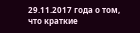29.11.2017 года о том, что краткие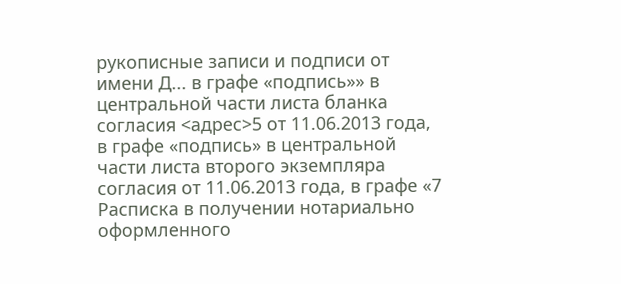рукописные записи и подписи от имени Д... в графе «подпись»» в центральной части листа бланка согласия <адрес>5 от 11.06.2013 года, в графе «подпись» в центральной части листа второго экземпляра согласия от 11.06.2013 года, в графе «7 Расписка в получении нотариально оформленного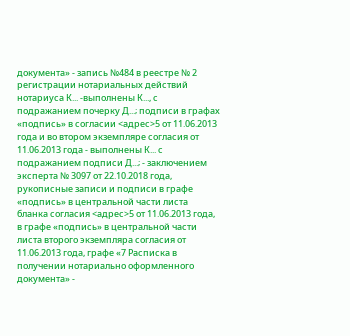документа» - запись №484 в реестре № 2 регистрации нотариальных действий нотариуса К... -выполнены К..., с подражанием почерку Д...; подписи в графах «подпись» в согласии <адрес>5 от 11.06.2013 года и во втором экземпляре согласия от 11.06.2013 года - выполнены К... с подражанием подписи Д...; - заключением эксперта № 3097 от 22.10.2018 года, рукописные записи и подписи в графе «подпись» в центральной части листа бланка согласия <адрес>5 от 11.06.2013 года, в графе «подпись» в центральной части листа второго экземпляра согласия от 11.06.2013 года, графе «7 Расписка в получении нотариально оформленного документа» -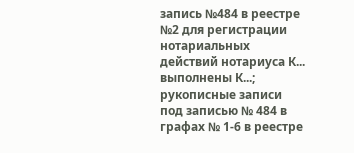запись №484 в реестре №2 для регистрации нотариальных действий нотариуса К... выполнены К...; рукописные записи под записью № 484 в графах № 1-6 в реестре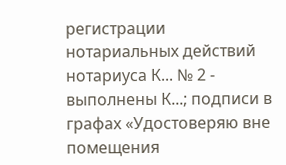регистрации нотариальных действий нотариуса К... № 2 - выполнены К...; подписи в графах «Удостоверяю вне помещения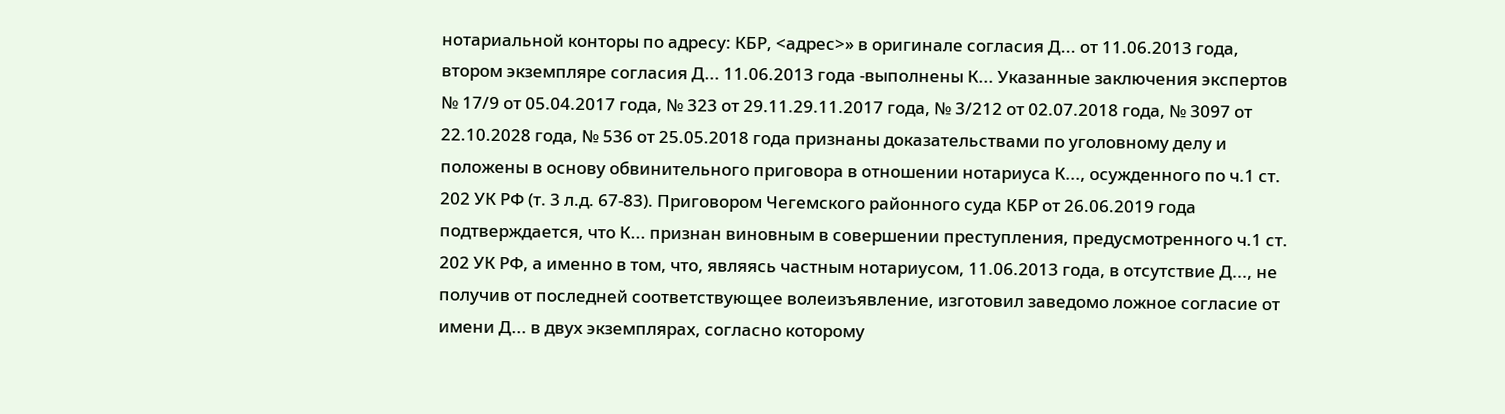нотариальной конторы по адресу: КБР, <адрес>» в оригинале согласия Д... от 11.06.2013 года, втором экземпляре согласия Д... 11.06.2013 года -выполнены К... Указанные заключения экспертов № 17/9 от 05.04.2017 года, № 323 от 29.11.29.11.2017 года, № 3/212 от 02.07.2018 года, № 3097 от 22.10.2028 года, № 536 от 25.05.2018 года признаны доказательствами по уголовному делу и положены в основу обвинительного приговора в отношении нотариуса К..., осужденного по ч.1 ст. 202 УК РФ (т. 3 л.д. 67-83). Приговором Чегемского районного суда КБР от 26.06.2019 года подтверждается, что К... признан виновным в совершении преступления, предусмотренного ч.1 ст. 202 УК РФ, а именно в том, что, являясь частным нотариусом, 11.06.2013 года, в отсутствие Д..., не получив от последней соответствующее волеизъявление, изготовил заведомо ложное согласие от имени Д... в двух экземплярах, согласно которому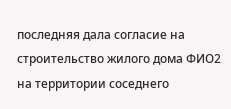последняя дала согласие на строительство жилого дома ФИО2 на территории соседнего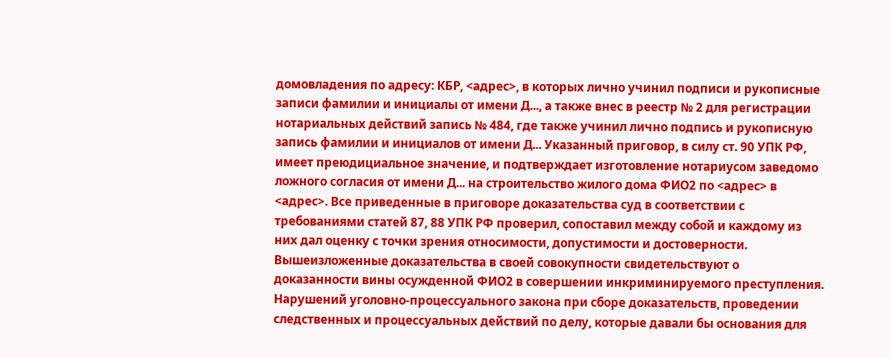домовладения по адресу: КБР, <адрес>, в которых лично учинил подписи и рукописные записи фамилии и инициалы от имени Д..., а также внес в реестр № 2 для регистрации нотариальных действий запись № 484, где также учинил лично подпись и рукописную запись фамилии и инициалов от имени Д... Указанный приговор, в силу ст. 90 УПК РФ, имеет преюдициальное значение, и подтверждает изготовление нотариусом заведомо ложного согласия от имени Д... на строительство жилого дома ФИО2 по <адрес> в <адрес>. Все приведенные в приговоре доказательства суд в соответствии с требованиями статей 87, 88 УПК РФ проверил, сопоставил между собой и каждому из них дал оценку с точки зрения относимости, допустимости и достоверности. Вышеизложенные доказательства в своей совокупности свидетельствуют о доказанности вины осужденной ФИО2 в совершении инкриминируемого преступления. Нарушений уголовно-процессуального закона при сборе доказательств, проведении следственных и процессуальных действий по делу, которые давали бы основания для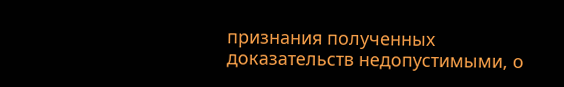признания полученных доказательств недопустимыми, о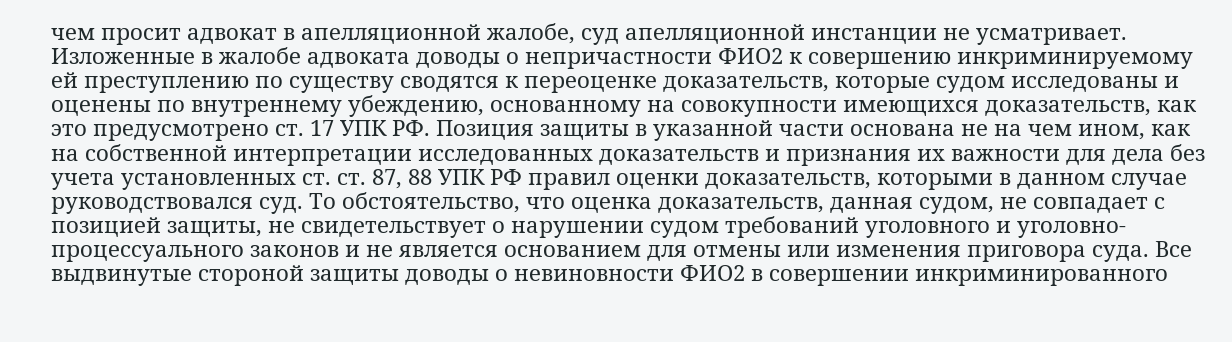чем просит адвокат в апелляционной жалобе, суд апелляционной инстанции не усматривает. Изложенные в жалобе адвоката доводы о непричастности ФИО2 к совершению инкриминируемому ей преступлению по существу сводятся к переоценке доказательств, которые судом исследованы и оценены по внутреннему убеждению, основанному на совокупности имеющихся доказательств, как это предусмотрено ст. 17 УПК РФ. Позиция защиты в указанной части основана не на чем ином, как на собственной интерпретации исследованных доказательств и признания их важности для дела без учета установленных ст. ст. 87, 88 УПК РФ правил оценки доказательств, которыми в данном случае руководствовался суд. То обстоятельство, что оценка доказательств, данная судом, не совпадает с позицией защиты, не свидетельствует о нарушении судом требований уголовного и уголовно-процессуального законов и не является основанием для отмены или изменения приговора суда. Все выдвинутые стороной защиты доводы о невиновности ФИО2 в совершении инкриминированного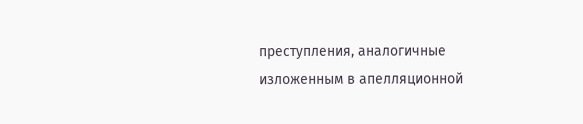преступления, аналогичные изложенным в апелляционной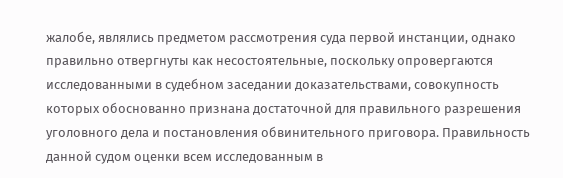жалобе, являлись предметом рассмотрения суда первой инстанции, однако правильно отвергнуты как несостоятельные, поскольку опровергаются исследованными в судебном заседании доказательствами, совокупность которых обоснованно признана достаточной для правильного разрешения уголовного дела и постановления обвинительного приговора. Правильность данной судом оценки всем исследованным в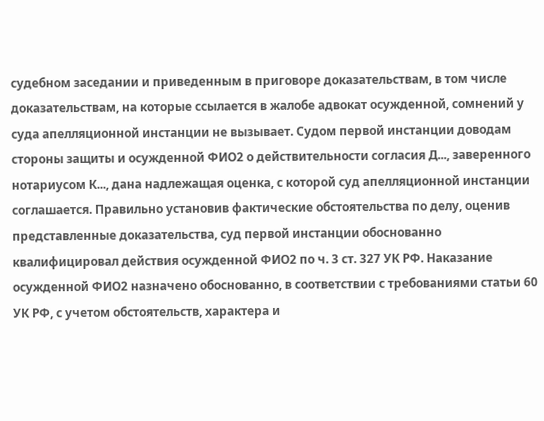судебном заседании и приведенным в приговоре доказательствам, в том числе доказательствам, на которые ссылается в жалобе адвокат осужденной, сомнений у суда апелляционной инстанции не вызывает. Судом первой инстанции доводам стороны защиты и осужденной ФИО2 о действительности согласия Д..., заверенного нотариусом К..., дана надлежащая оценка, с которой суд апелляционной инстанции соглашается. Правильно установив фактические обстоятельства по делу, оценив представленные доказательства, суд первой инстанции обоснованно квалифицировал действия осужденной ФИО2 по ч. 3 ст. 327 УК РФ. Наказание осужденной ФИО2 назначено обоснованно, в соответствии с требованиями статьи 60 УК РФ, с учетом обстоятельств, характера и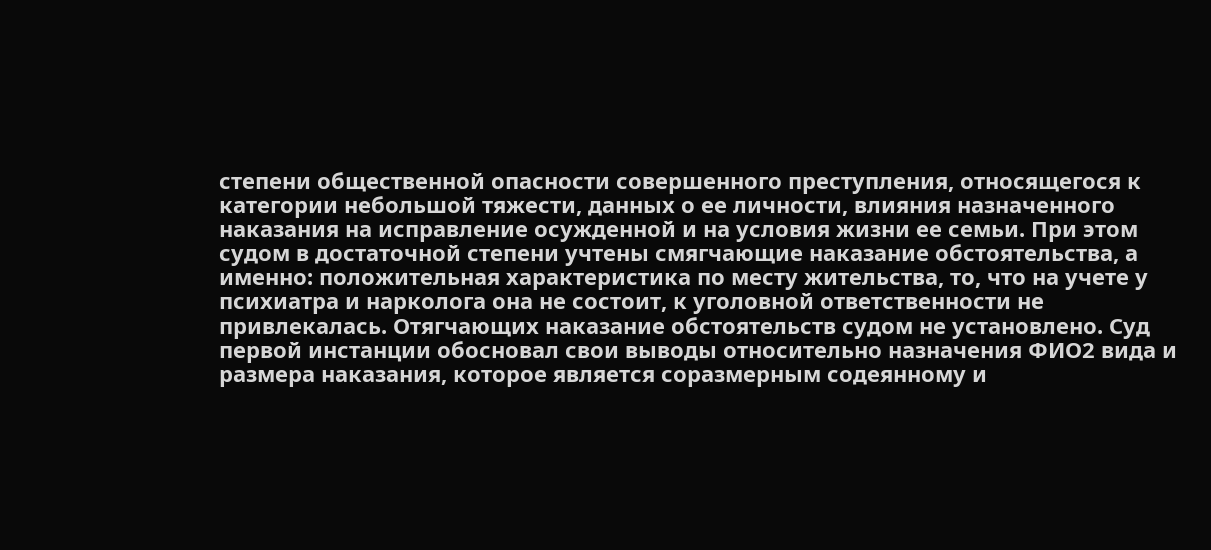степени общественной опасности совершенного преступления, относящегося к категории небольшой тяжести, данных о ее личности, влияния назначенного наказания на исправление осужденной и на условия жизни ее семьи. При этом судом в достаточной степени учтены смягчающие наказание обстоятельства, а именно: положительная характеристика по месту жительства, то, что на учете у психиатра и нарколога она не состоит, к уголовной ответственности не привлекалась. Отягчающих наказание обстоятельств судом не установлено. Суд первой инстанции обосновал свои выводы относительно назначения ФИО2 вида и размера наказания, которое является соразмерным содеянному и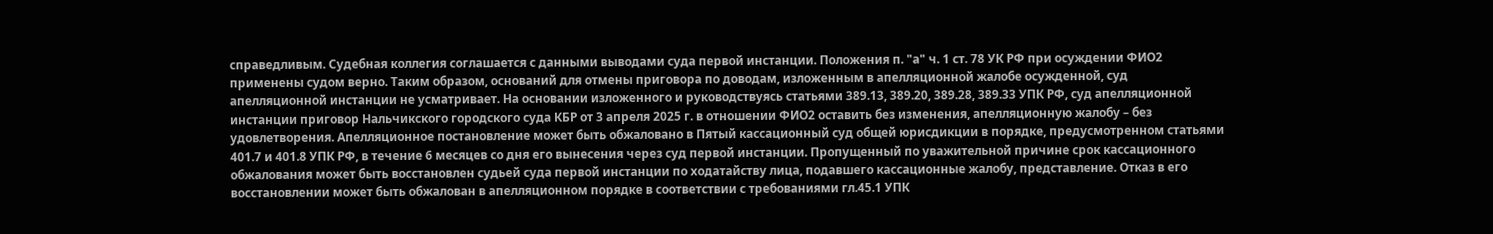справедливым. Судебная коллегия соглашается с данными выводами суда первой инстанции. Положения п. "а" ч. 1 ст. 78 УК РФ при осуждении ФИО2 применены судом верно. Таким образом, оснований для отмены приговора по доводам, изложенным в апелляционной жалобе осужденной, суд апелляционной инстанции не усматривает. На основании изложенного и руководствуясь статьями 389.13, 389.20, 389.28, 389.33 УПК РФ, суд апелляционной инстанции приговор Нальчикского городского суда КБР от 3 апреля 2025 г. в отношении ФИО2 оставить без изменения, апелляционную жалобу – без удовлетворения. Апелляционное постановление может быть обжаловано в Пятый кассационный суд общей юрисдикции в порядке, предусмотренном статьями 401.7 и 401.8 УПК РФ, в течение 6 месяцев со дня его вынесения через суд первой инстанции. Пропущенный по уважительной причине срок кассационного обжалования может быть восстановлен судьей суда первой инстанции по ходатайству лица, подавшего кассационные жалобу, представление. Отказ в его восстановлении может быть обжалован в апелляционном порядке в соответствии с требованиями гл.45.1 УПК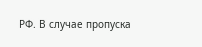РФ. В случае пропуска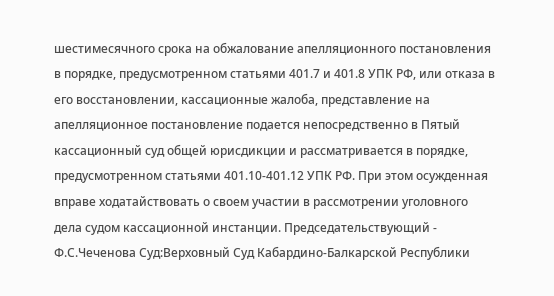шестимесячного срока на обжалование апелляционного постановления в порядке, предусмотренном статьями 401.7 и 401.8 УПК РФ, или отказа в его восстановлении, кассационные жалоба, представление на апелляционное постановление подается непосредственно в Пятый кассационный суд общей юрисдикции и рассматривается в порядке, предусмотренном статьями 401.10-401.12 УПК РФ. При этом осужденная вправе ходатайствовать о своем участии в рассмотрении уголовного дела судом кассационной инстанции. Председательствующий - Ф.С.Чеченова Суд:Верховный Суд Кабардино-Балкарской Республики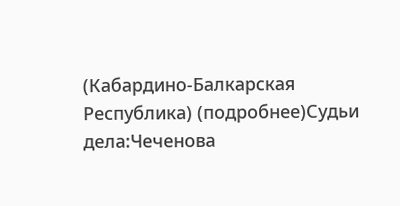(Кабардино-Балкарская Республика) (подробнее)Судьи дела:Чеченова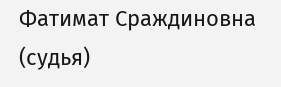Фатимат Сраждиновна (судья)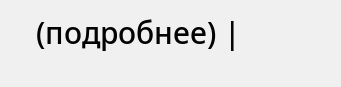(подробнее) |